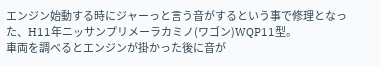エンジン始動する時にジャーっと言う音がするという事で修理となった、H11年ニッサンプリメーラカミノ(ワゴン)WQP11型。
車両を調べるとエンジンが掛かった後に音が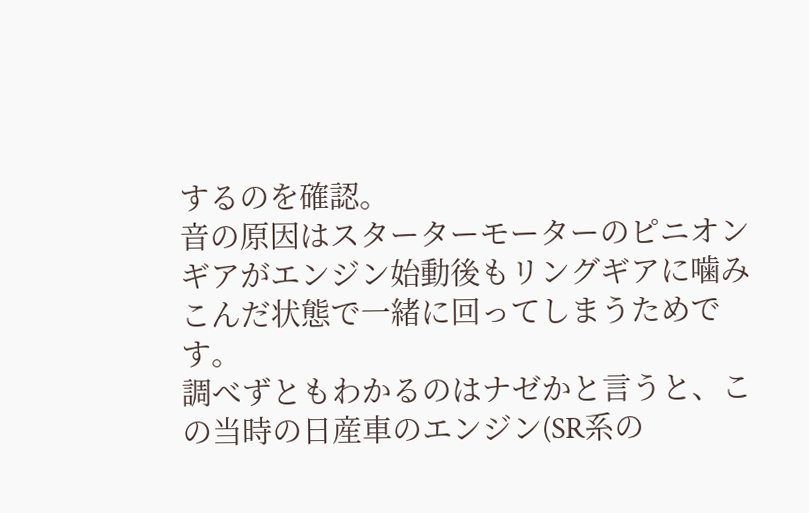するのを確認。
音の原因はスターターモーターのピニオンギアがエンジン始動後もリングギアに噛みこんだ状態で一緒に回ってしまうためです。
調べずともわかるのはナゼかと言うと、この当時の日産車のエンジン(SR系の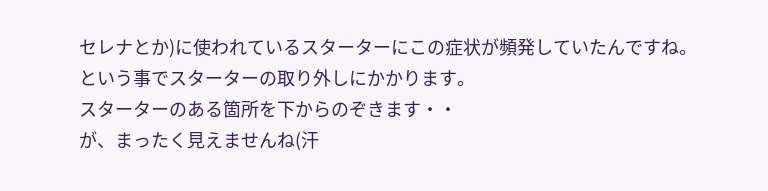セレナとか)に使われているスターターにこの症状が頻発していたんですね。
という事でスターターの取り外しにかかります。
スターターのある箇所を下からのぞきます・・
が、まったく見えませんね(汗